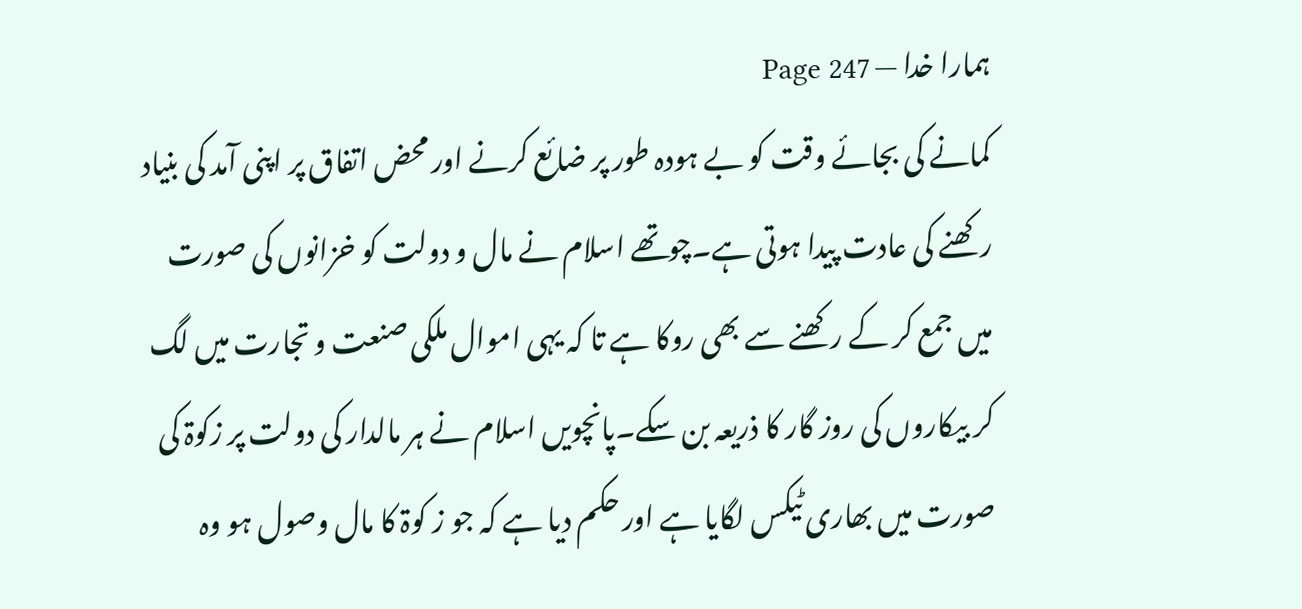ہمارا خدا — Page 247
کمانے کی بجائے وقت کو بے ہودہ طور پر ضائع کرنے اور محض اتفاق پر اپنی آمد کی بنیاد رکھنے کی عادت پیدا ہوتی ہے۔چوتھے اسلام نے مال و دولت کو خزانوں کی صورت میں جمع کر کے رکھنے سے بھی روکا ہے تا کہ یہی اموال ملکی صنعت و تجارت میں لگ کر بیکاروں کی روز گار کا ذریعہ بن سکے۔پانچویں اسلام نے ہر مالدار کی دولت پر زکوۃ کی صورت میں بھاری ٹیکس لگایا ہے اور حکم دیا ہے کہ جو ز کوۃ کا مال وصول ہو وہ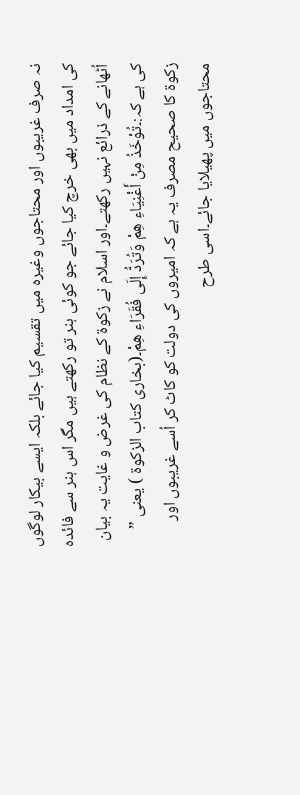نہ صرف غریبوں اور محتاجوں وغیرہ میں تقسیم کیا جائے بلکہ ایسے بیکار لوگوں کی امداد میں بھی خرچ کیا جائے جو کوئی ہنر تو رکھتے ہیں مگر اس ہنر سے فائدہ اُٹھانے کے ذرائع نہیں رکھتے۔اور اسلام نے زکوۃ کے نظام کی غرض و غایت یہ بیان کی ہے کہ:۔تُوْخَذُ مِنْ أَغْنِيَاءِ هِمْ وَتُرَدُّ إِلَى فُقَرَاءِ هِمْ۔(بخاری کتاب الزکوة ) یعنی ” زکوۃ کا صحیح مصرف یہ ہے کہ امیروں کی دولت کو کاٹ کر اُسے غریبوں اور محتاجوں میں پھیلایا جائے۔اسی طرح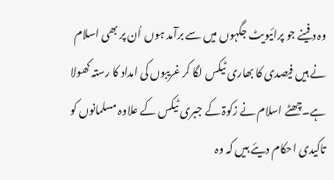وہ دفینے جو پرائیویٹ جگہوں میں سے برآمد ہوں اُن پر بھی اسلام نے ہیں فیصدی کا بھاری ٹیکس لگا کر غریبوں کی امداد کا رستہ کھولا ہے۔چھٹے اسلام نے زکوۃ کے جبری ٹیکس کے علاوہ مسلمانوں کو تاکیدی احکام دیئے ہیں کہ وہ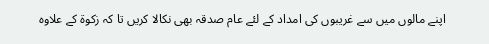اپنے مالوں میں سے غریبوں کی امداد کے لئے عام صدقہ بھی نکالا کریں تا کہ زکوۃ کے علاوہ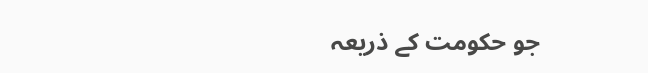جو حکومت کے ذریعہ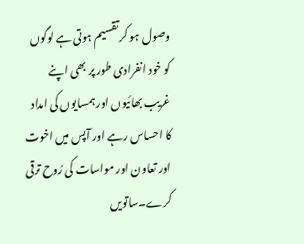وصول ہو کر تقسیم ہوتی ہے لوگوں کو خود انفرادی طور پر بھی اپنے غریب بھائیوں اور ہمسایوں کی امداد کا احساس رہے اور آپس میں اخوت اور تعاون اور مواسات کی رُوح ترقی کرے۔ساتویں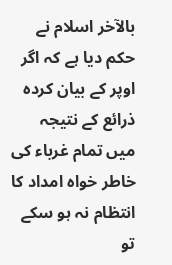بالآخر اسلام نے حکم دیا ہے کہ اگر اوپر کے بیان کردہ ذرائع کے نتیجہ میں تمام غرباء کی خاطر خواہ امداد کا انتظام نہ ہو سکے تو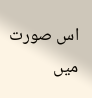اس صورت میں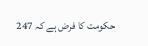حکومت کا فرض ہے کہ 247